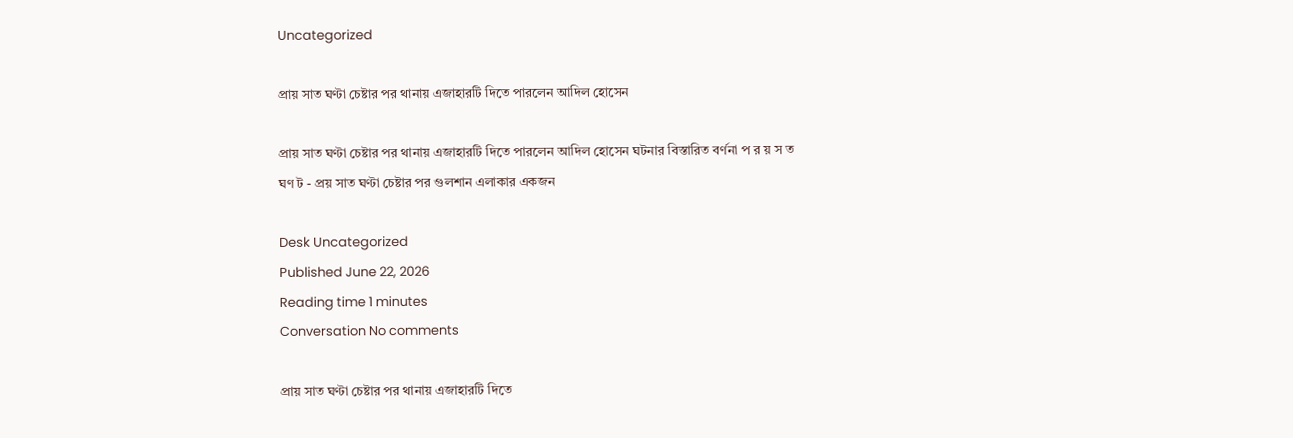Uncategorized

প্রায় সাত ঘণ্টা চেষ্টার পর থানায় এজাহারটি দিতে পারলেন আদিল হোসেন

প্রায় সাত ঘণ্টা চেষ্টার পর থানায় এজাহারটি দিতে পারলেন আদিল হোসেন ঘটনার বিস্তারিত বর্ণনা প র য় স ত ঘণ ট - প্রয় সাত ঘণ্টা চেষ্টার পর গুলশান এলাকার একজন

Desk Uncategorized
Published June 22, 2026
Reading time 1 minutes
Conversation No comments

প্রায় সাত ঘণ্টা চেষ্টার পর থানায় এজাহারটি দিতে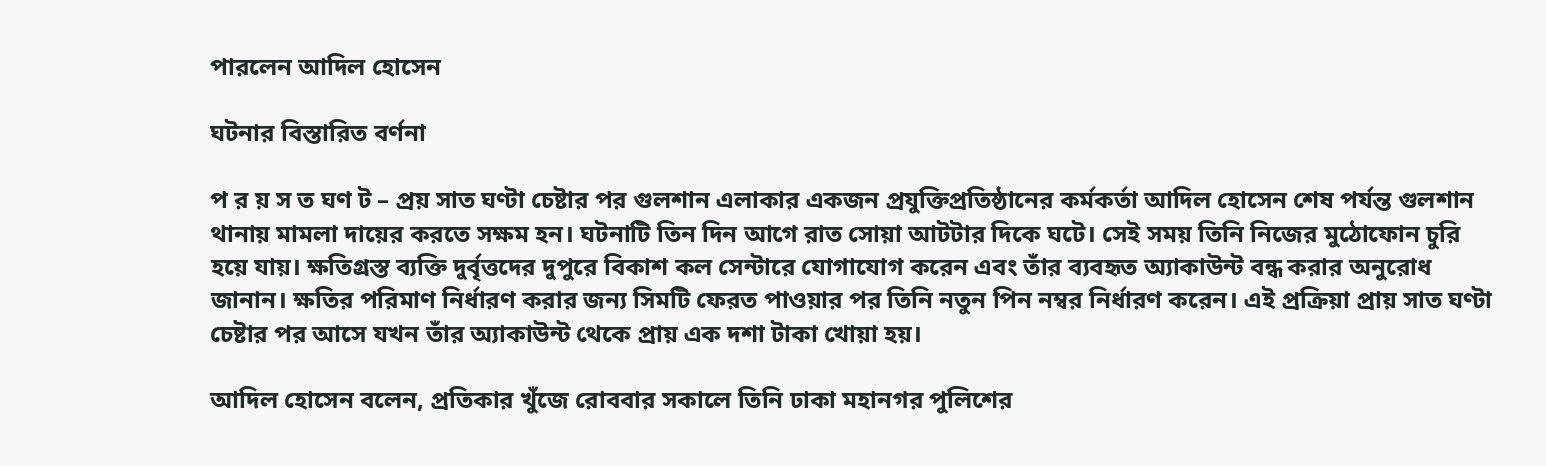পারলেন আদিল হোসেন

ঘটনার বিস্তারিত বর্ণনা

প র য় স ত ঘণ ট – প্রয় সাত ঘণ্টা চেষ্টার পর গুলশান এলাকার একজন প্রযুক্তিপ্রতিষ্ঠানের কর্মকর্তা আদিল হোসেন শেষ পর্যন্ত গুলশান থানায় মামলা দায়ের করতে সক্ষম হন। ঘটনাটি তিন দিন আগে রাত সোয়া আটটার দিকে ঘটে। সেই সময় তিনি নিজের মুঠোফোন চুরি হয়ে যায়। ক্ষতিগ্রস্ত ব্যক্তি দুর্বৃত্তদের দুপুরে বিকাশ কল সেন্টারে যোগাযোগ করেন এবং তাঁর ব্যবহৃত অ্যাকাউন্ট বন্ধ করার অনুরোধ জানান। ক্ষতির পরিমাণ নির্ধারণ করার জন্য সিমটি ফেরত পাওয়ার পর তিনি নতুন পিন নম্বর নির্ধারণ করেন। এই প্রক্রিয়া প্রায় সাত ঘণ্টা চেষ্টার পর আসে যখন তাঁর অ্যাকাউন্ট থেকে প্রায় এক দশা টাকা খোয়া হয়।

আদিল হোসেন বলেন, প্রতিকার খুঁজে রোববার সকালে তিনি ঢাকা মহানগর পুলিশের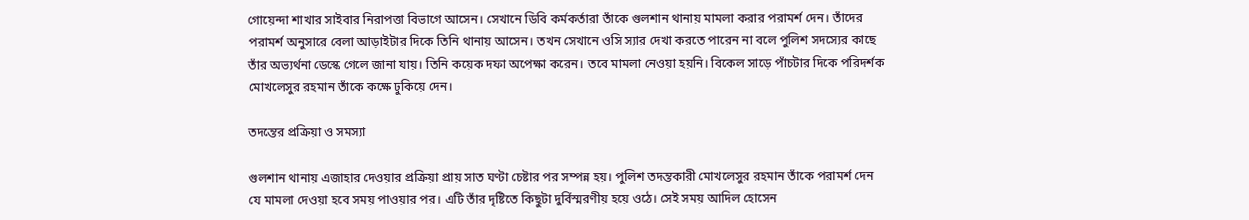গোয়েন্দা শাখার সাইবার নিরাপত্তা বিভাগে আসেন। সেখানে ডিবি কর্মকর্তারা তাঁকে গুলশান থানায় মামলা করার পরামর্শ দেন। তাঁদের পরামর্শ অনুসারে বেলা আড়াইটার দিকে তিনি থানায় আসেন। তখন সেখানে ওসি স্যার দেখা করতে পারেন না বলে পুলিশ সদস্যের কাছে তাঁর অভ্যর্থনা ডেস্কে গেলে জানা যায়। তিনি কয়েক দফা অপেক্ষা করেন। তবে মামলা নেওয়া হয়নি। বিকেল সাড়ে পাঁচটার দিকে পরিদর্শক মোখলেসুর রহমান তাঁকে কক্ষে ঢুকিয়ে দেন।

তদন্তের প্রক্রিয়া ও সমস্যা

গুলশান থানায় এজাহার দেওয়ার প্রক্রিয়া প্রায় সাত ঘণ্টা চেষ্টার পর সম্পন্ন হয়। পুলিশ তদন্তকারী মোখলেসুর রহমান তাঁকে পরামর্শ দেন যে মামলা দেওয়া হবে সময় পাওয়ার পর। এটি তাঁর দৃষ্টিতে কিছুটা দুর্বিস্মরণীয় হয়ে ওঠে। সেই সময় আদিল হোসেন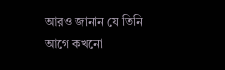আরও জানান যে তিনি আগে কখনো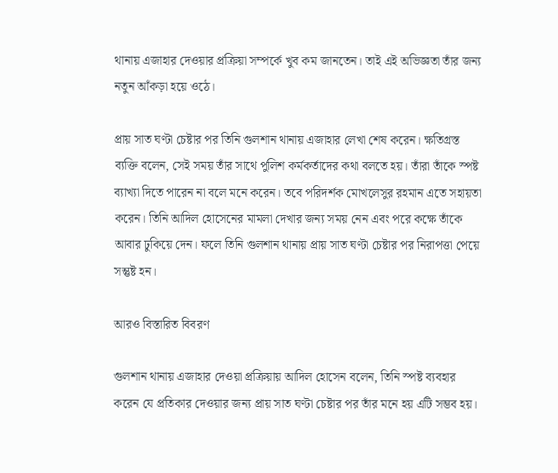থানায় এজাহার দেওয়ার প্রক্রিয়া সম্পর্কে খুব কম জানতেন। তাই এই অভিজ্ঞতা তাঁর জন্য নতুন আঁকড়া হয়ে ওঠে।

প্রায় সাত ঘণ্টা চেষ্টার পর তিনি গুলশান থানায় এজাহার লেখা শেষ করেন। ক্ষতিগ্রস্ত ব্যক্তি বলেন, সেই সময় তাঁর সাথে পুলিশ কর্মকর্তাদের কথা বলতে হয়। তাঁরা তাঁকে স্পষ্ট ব্যাখ্যা দিতে পারেন না বলে মনে করেন। তবে পরিদর্শক মোখলেসুর রহমান এতে সহায়তা করেন। তিনি আদিল হোসেনের মামলা দেখার জন্য সময় নেন এবং পরে কক্ষে তাঁকে আবার ঢুকিয়ে দেন। ফলে তিনি গুলশান থানায় প্রায় সাত ঘণ্টা চেষ্টার পর নিরাপত্তা পেয়ে সন্তুষ্ট হন।

আরও বিস্তারিত বিবরণ

গুলশান থানায় এজাহার দেওয়া প্রক্রিয়ায় আদিল হোসেন বলেন, তিনি স্পষ্ট ব্যবহার করেন যে প্রতিকার দেওয়ার জন্য প্রায় সাত ঘণ্টা চেষ্টার পর তাঁর মনে হয় এটি সম্ভব হয়।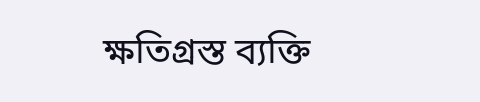ক্ষতিগ্রস্ত ব্যক্তি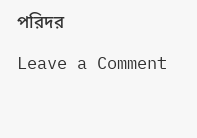পরিদর

Leave a Comment